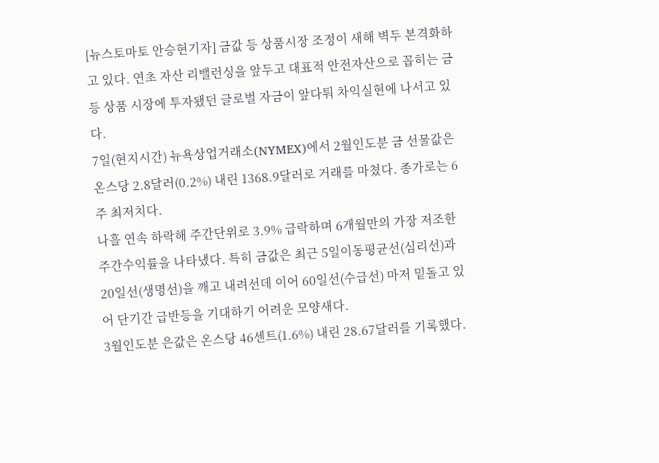[뉴스토마토 안승현기자] 금값 등 상품시장 조정이 새해 벽두 본격화하고 있다. 연초 자산 리밸런싱을 앞두고 대표적 안전자산으로 꼽히는 금 등 상품 시장에 투자됐던 글로벌 자금이 앞다퉈 차익실현에 나서고 있다.
7일(현지시간) 뉴욕상업거래소(NYMEX)에서 2월인도분 금 선물값은 온스당 2.8달러(0.2%) 내린 1368.9달러로 거래를 마쳤다. 종가로는 6주 최저치다.
나흘 연속 하락해 주간단위로 3.9% 급락하며 6개월만의 가장 저조한 주간수익률을 나타냈다. 특히 금값은 최근 5일이동평균선(심리선)과 20일선(생명선)을 깨고 내려선데 이어 60일선(수급선) 마저 밑돌고 있어 단기간 급반등을 기대하기 어려운 모양새다.
3월인도분 은값은 온스당 46센트(1.6%) 내린 28.67달러를 기록했다.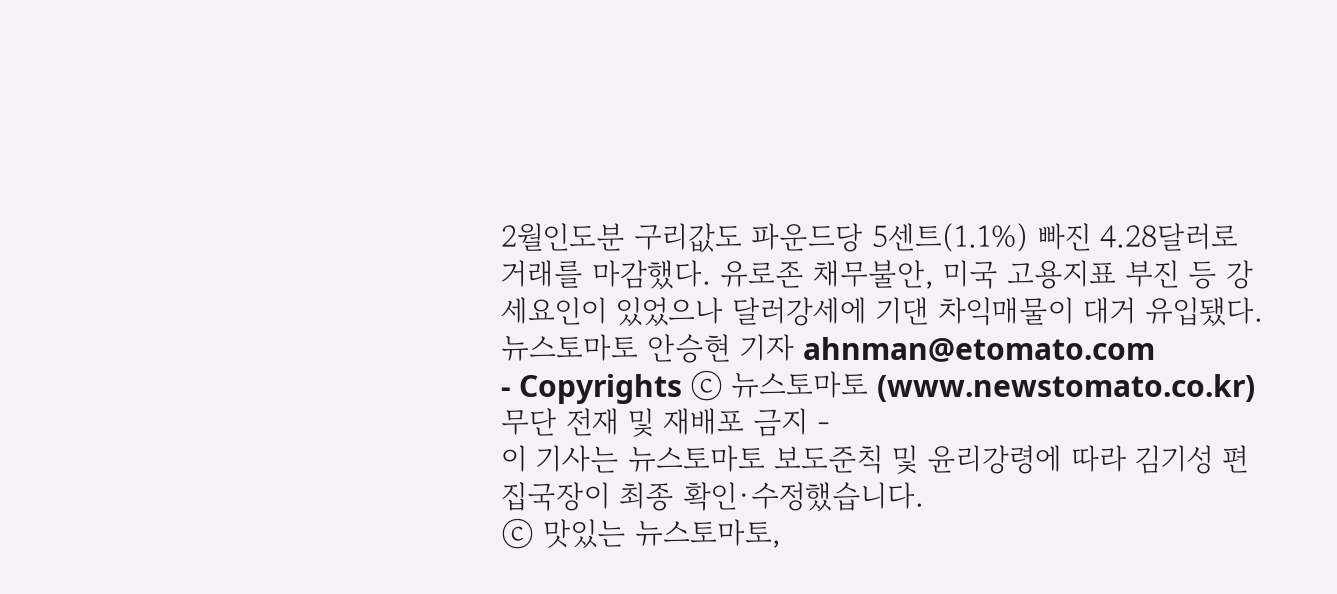2월인도분 구리값도 파운드당 5센트(1.1%) 빠진 4.28달러로 거래를 마감했다. 유로존 채무불안, 미국 고용지표 부진 등 강세요인이 있었으나 달러강세에 기댄 차익매물이 대거 유입됐다.
뉴스토마토 안승현 기자 ahnman@etomato.com
- Copyrights ⓒ 뉴스토마토 (www.newstomato.co.kr) 무단 전재 및 재배포 금지 -
이 기사는 뉴스토마토 보도준칙 및 윤리강령에 따라 김기성 편집국장이 최종 확인·수정했습니다.
ⓒ 맛있는 뉴스토마토,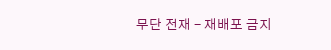무단 전재 - 재배포 금지